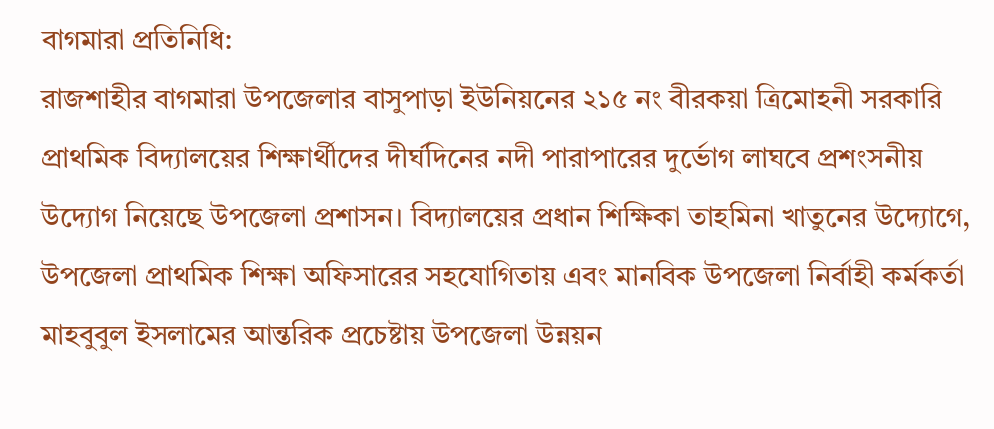বাগমারা প্রতিনিধি:
রাজশাহীর বাগমারা উপজেলার বাসুপাড়া ইউনিয়নের ২১৫ নং বীরকয়া ত্রিমোহনী সরকারি প্রাথমিক বিদ্যালয়ের শিক্ষার্থীদের দীর্ঘদিনের নদী পারাপারের দুর্ভোগ লাঘবে প্রশংসনীয় উদ্যোগ নিয়েছে উপজেলা প্রশাসন। বিদ্যালয়ের প্রধান শিক্ষিকা তাহমিনা খাতুনের উদ্যোগে, উপজেলা প্রাথমিক শিক্ষা অফিসারের সহযোগিতায় এবং মানবিক উপজেলা নির্বাহী কর্মকর্তা মাহবুবুল ইসলামের আন্তরিক প্রচেষ্টায় উপজেলা উন্নয়ন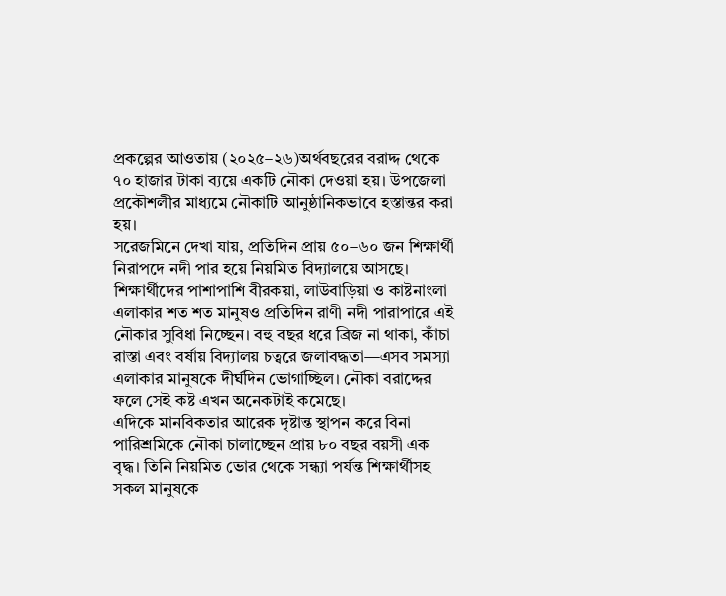প্রকল্পের আওতায় (২০২৫–২৬)অর্থবছরের বরাদ্দ থেকে ৭০ হাজার টাকা ব্যয়ে একটি নৌকা দেওয়া হয়। উপজেলা প্রকৌশলীর মাধ্যমে নৌকাটি আনুষ্ঠানিকভাবে হস্তান্তর করা হয়।
সরেজমিনে দেখা যায়, প্রতিদিন প্রায় ৫০–৬০ জন শিক্ষার্থী নিরাপদে নদী পার হয়ে নিয়মিত বিদ্যালয়ে আসছে। শিক্ষার্থীদের পাশাপাশি বীরকয়া, লাউবাড়িয়া ও কাষ্টনাংলা এলাকার শত শত মানুষও প্রতিদিন রাণী নদী পারাপারে এই নৌকার সুবিধা নিচ্ছেন। বহু বছর ধরে ব্রিজ না থাকা, কাঁচা রাস্তা এবং বর্ষায় বিদ্যালয় চত্বরে জলাবদ্ধতা—এসব সমস্যা এলাকার মানুষকে দীর্ঘদিন ভোগাচ্ছিল। নৌকা বরাদ্দের ফলে সেই কষ্ট এখন অনেকটাই কমেছে।
এদিকে মানবিকতার আরেক দৃষ্টান্ত স্থাপন করে বিনা পারিশ্রমিকে নৌকা চালাচ্ছেন প্রায় ৮০ বছর বয়সী এক বৃদ্ধ। তিনি নিয়মিত ভোর থেকে সন্ধ্যা পর্যন্ত শিক্ষার্থীসহ সকল মানুষকে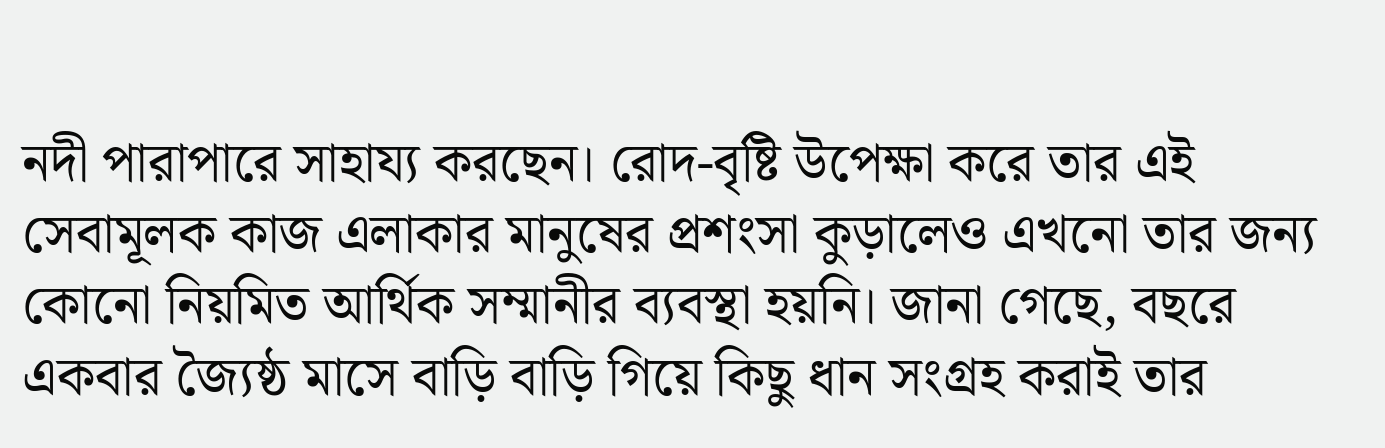নদী পারাপারে সাহায্য করছেন। রোদ-বৃষ্টি উপেক্ষা করে তার এই সেবামূলক কাজ এলাকার মানুষের প্রশংসা কুড়ালেও এখনো তার জন্য কোনো নিয়মিত আর্থিক সম্মানীর ব্যবস্থা হয়নি। জানা গেছে, বছরে একবার জ্যৈষ্ঠ মাসে বাড়ি বাড়ি গিয়ে কিছু ধান সংগ্রহ করাই তার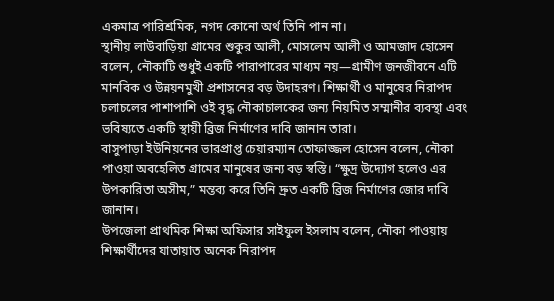একমাত্র পারিশ্রমিক, নগদ কোনো অর্থ তিনি পান না।
স্থানীয় লাউবাড়িয়া গ্রামের শুকুর আলী, মোসলেম আলী ও আমজাদ হোসেন বলেন, নৌকাটি শুধুই একটি পারাপারের মাধ্যম নয়—গ্রামীণ জনজীবনে এটি মানবিক ও উন্নয়নমুখী প্রশাসনের বড় উদাহরণ। শিক্ষার্থী ও মানুষের নিরাপদ চলাচলের পাশাপাশি ওই বৃদ্ধ নৌকাচালকের জন্য নিয়মিত সম্মানীর ব্যবস্থা এবং ভবিষ্যতে একটি স্থায়ী ব্রিজ নির্মাণের দাবি জানান তারা।
বাসুপাড়া ইউনিয়নের ভারপ্রাপ্ত চেয়ারম্যান তোফাজ্জল হোসেন বলেন, নৌকা পাওয়া অবহেলিত গ্রামের মানুষের জন্য বড় স্বস্তি। “ক্ষুদ্র উদ্যোগ হলেও এর উপকারিতা অসীম,” মন্তব্য করে তিনি দ্রুত একটি ব্রিজ নির্মাণের জোর দাবি জানান।
উপজেলা প্রাথমিক শিক্ষা অফিসার সাইফুল ইসলাম বলেন, নৌকা পাওয়ায় শিক্ষার্থীদের যাতায়াত অনেক নিরাপদ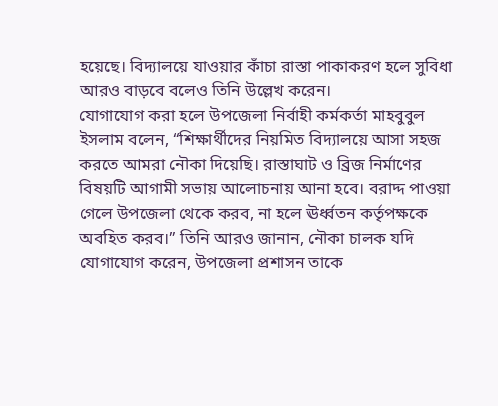হয়েছে। বিদ্যালয়ে যাওয়ার কাঁচা রাস্তা পাকাকরণ হলে সুবিধা আরও বাড়বে বলেও তিনি উল্লেখ করেন।
যোগাযোগ করা হলে উপজেলা নির্বাহী কর্মকর্তা মাহবুবুল ইসলাম বলেন, “শিক্ষার্থীদের নিয়মিত বিদ্যালয়ে আসা সহজ করতে আমরা নৌকা দিয়েছি। রাস্তাঘাট ও ব্রিজ নির্মাণের বিষয়টি আগামী সভায় আলোচনায় আনা হবে। বরাদ্দ পাওয়া গেলে উপজেলা থেকে করব, না হলে ঊর্ধ্বতন কর্তৃপক্ষকে অবহিত করব।” তিনি আরও জানান, নৌকা চালক যদি যোগাযোগ করেন, উপজেলা প্রশাসন তাকে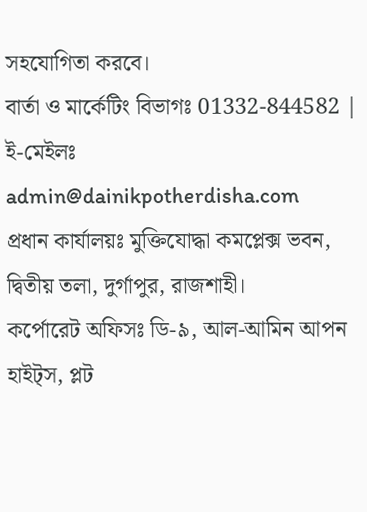সহযোগিতা করবে।
বার্তা ও মার্কেটিং বিভাগঃ 01332-844582 | ই-মেইলঃ admin@dainikpotherdisha.com
প্রধান কার্যালয়ঃ মুক্তিযোদ্ধা কমপ্লেক্স ভবন, দ্বিতীয় তলা, দুর্গাপুর, রাজশাহী।
কর্পোরেট অফিসঃ ডি-৯, আল-আমিন আপন হাইট্স, প্লট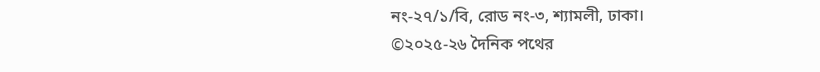নং-২৭/১/বি, রোড নং-৩, শ্যামলী, ঢাকা।
©২০২৫-২৬ দৈনিক পথের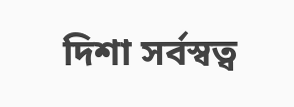দিশা সর্বস্বত্ব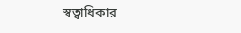স্বত্বাধিকার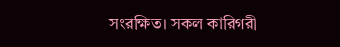সংরক্ষিত। সকল কারিগরী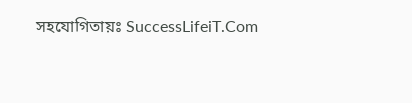সহযোগিতায়ঃ SuccessLifeiT.Com